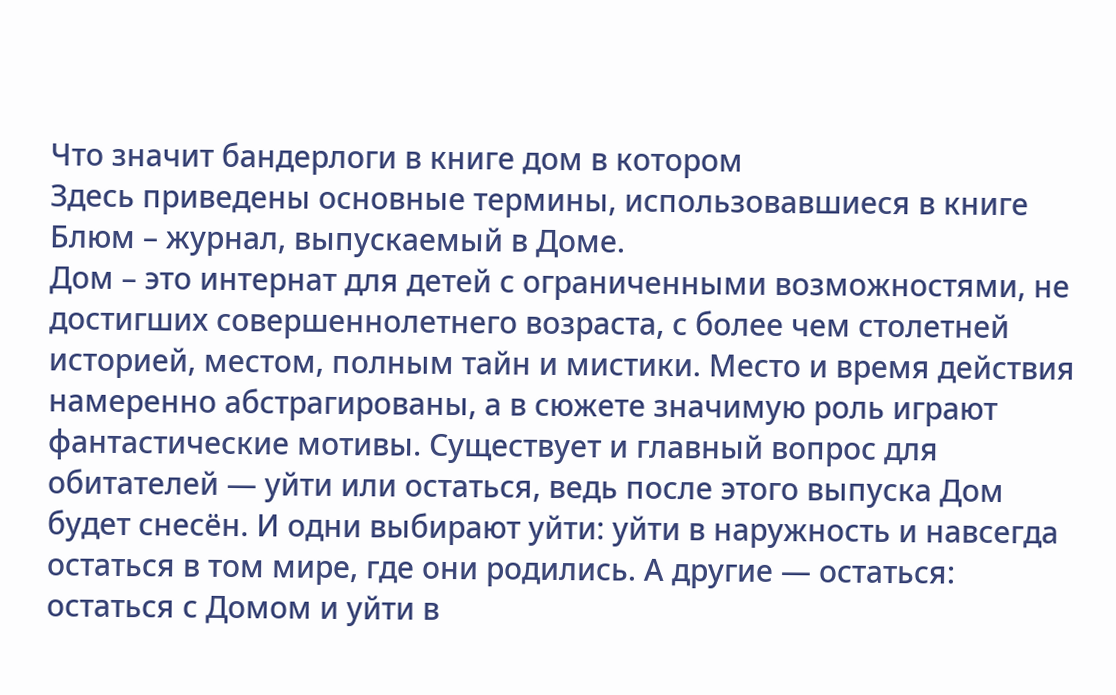Что значит бандерлоги в книге дом в котором
Здесь приведены основные термины, использовавшиеся в книге
Блюм – журнал, выпускаемый в Доме.
Дом – это интернат для детей с ограниченными возможностями, не достигших совершеннолетнего возраста, с более чем столетней историей, местом, полным тайн и мистики. Место и время действия намеренно абстрагированы, а в сюжете значимую роль играют фантастические мотивы. Существует и главный вопрос для обитателей — уйти или остаться, ведь после этого выпуска Дом будет снесён. И одни выбирают уйти: уйти в наружность и навсегда остаться в том мире, где они родились. А другие — остаться: остаться с Домом и уйти в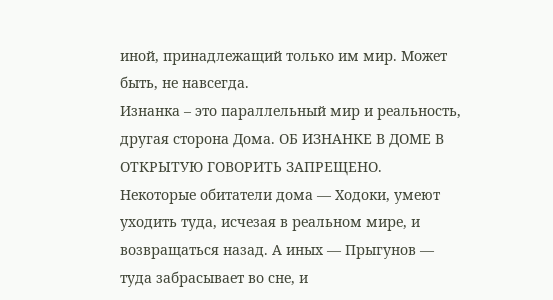иной, принадлежащий только им мир. Может быть, не навсегда.
Изнанка – это параллельный мир и реальность, другая сторона Дома. ОБ ИЗНАНКЕ В ДОМЕ В ОТКРЫТУЮ ГОВОРИТЬ ЗАПРЕЩЕНО. Некоторые обитатели дома — Ходоки, умеют уходить туда, исчезая в реальном мире, и возвращаться назад. А иных — Прыгунов — туда забрасывает во сне, и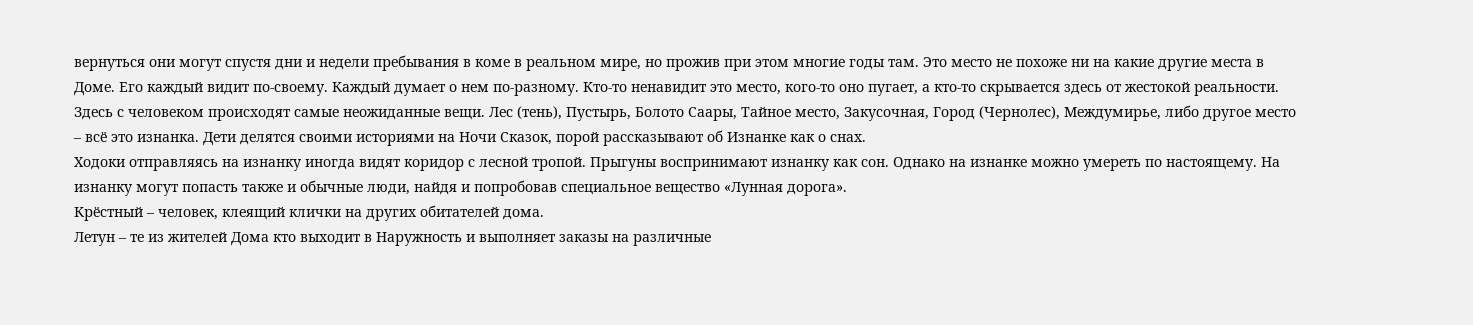вернуться они могут спустя дни и недели пребывания в коме в реальном мире, но прожив при этом многие годы там. Это место не похоже ни на какие другие места в Доме. Его каждый видит по-своему. Каждый думает о нем по-разному. Кто-то ненавидит это место, кого-то оно пугает, а кто-то скрывается здесь от жестокой реальности. Здесь с человеком происходят самые неожиданные вещи. Лес (тень), Пустырь, Болото Саары, Тайное место, Закусочная, Город (Чернолес), Междумирье, либо другое место – всё это изнанка. Дети делятся своими историями на Ночи Сказок, порой рассказывают об Изнанке как о снах.
Ходоки отправляясь на изнанку иногда видят коридор с лесной тропой. Прыгуны воспринимают изнанку как сон. Однако на изнанке можно умереть по настоящему. На изнанку могут попасть также и обычные люди, найдя и попробовав специальное вещество «Лунная дорога».
Крёстный – человек, клеящий клички на других обитателей дома.
Летун – те из жителей Дома кто выходит в Наружность и выполняет заказы на различные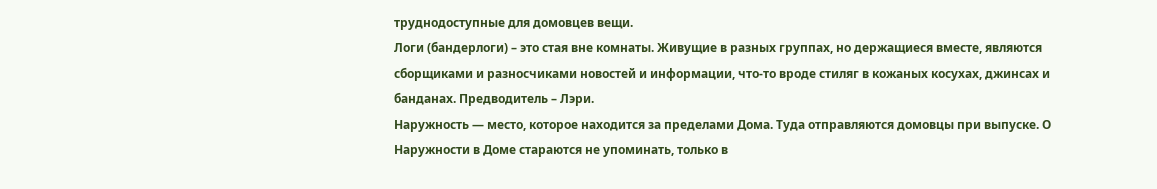труднодоступные для домовцев вещи.
Логи (бандерлоги) – это стая вне комнаты. Живущие в разных группах, но держащиеся вместе, являются сборщиками и разносчиками новостей и информации, что-то вроде стиляг в кожаных косухах, джинсах и банданах. Предводитель – Лэри.
Наружность — место, которое находится за пределами Дома. Туда отправляются домовцы при выпуске. О Наружности в Доме стараются не упоминать, только в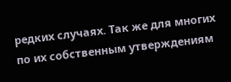редких случаях. Так же для многих по их собственным утверждениям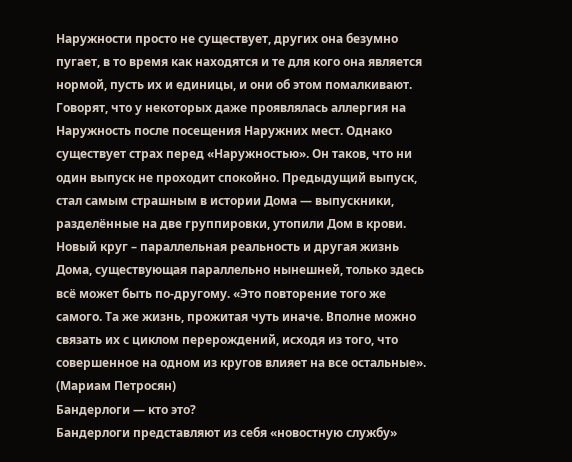Наружности просто не существует, других она безумно пугает, в то время как находятся и те для кого она является нормой, пусть их и единицы, и они об этом помалкивают. Говорят, что у некоторых даже проявлялась аллергия на Наружность после посещения Наружних мест. Однако существует страх перед «Наружностью». Он таков, что ни один выпуск не проходит спокойно. Предыдущий выпуск, стал самым страшным в истории Дома — выпускники, разделённые на две группировки, утопили Дом в крови.
Новый круг – параллельная реальность и другая жизнь Дома, существующая параллельно нынешней, только здесь всё может быть по-другому. «Это повторение того же самого. Та же жизнь, прожитая чуть иначе. Вполне можно связать их с циклом перерождений, исходя из того, что совершенное на одном из кругов влияет на все остальные». (Мариам Петросян)
Бандерлоги — кто это?
Бандерлоги представляют из себя «новостную службу»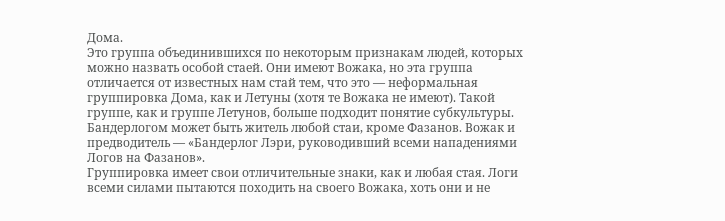Дома.
Это группа объединившихся по некоторым признакам людей, которых можно назвать особой стаей. Они имеют Вожака, но эта группа отличается от известных нам стай тем, что это — неформальная группировка Дома, как и Летуны (хотя те Вожака не имеют). Такой группе, как и группе Летунов, больше подходит понятие субкультуры. Бандерлогом может быть житель любой стаи, кроме Фазанов. Вожак и предводитель — «Бандерлог Лэри, руководивший всеми нападениями Логов на Фазанов».
Группировка имеет свои отличительные знаки, как и любая стая. Логи всеми силами пытаются походить на своего Вожака, хоть они и не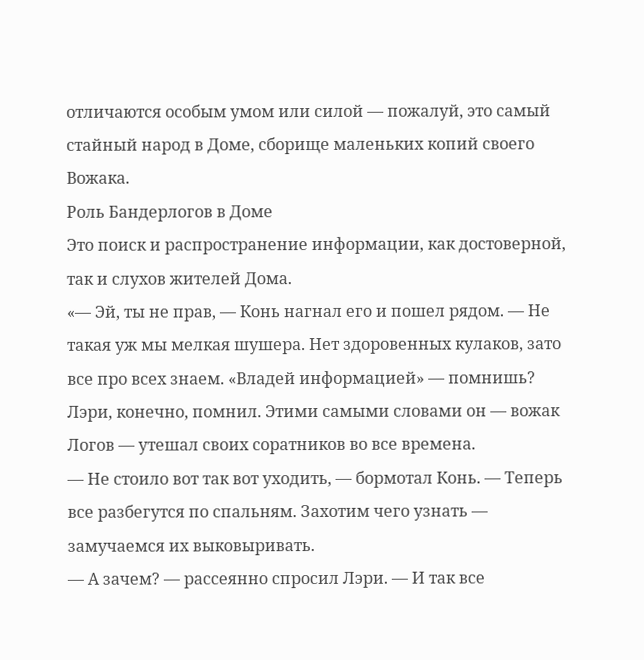отличаются особым умом или силой — пожалуй, это самый стайный народ в Доме, сборище маленьких копий своего Вожака.
Роль Бандерлогов в Доме
Это поиск и распространение информации, как достоверной, так и слухов жителей Дома.
«— Эй, ты не прав, — Конь нагнал его и пошел рядом. — Не такая уж мы мелкая шушера. Нет здоровенных кулаков, зато все про всех знаем. «Владей информацией» — помнишь?
Лэри, конечно, помнил. Этими самыми словами он — вожак Логов — утешал своих соратников во все времена.
— Не стоило вот так вот уходить, — бормотал Конь. — Теперь все разбегутся по спальням. Захотим чего узнать — замучаемся их выковыривать.
— А зачем? — рассеянно спросил Лэри. — И так все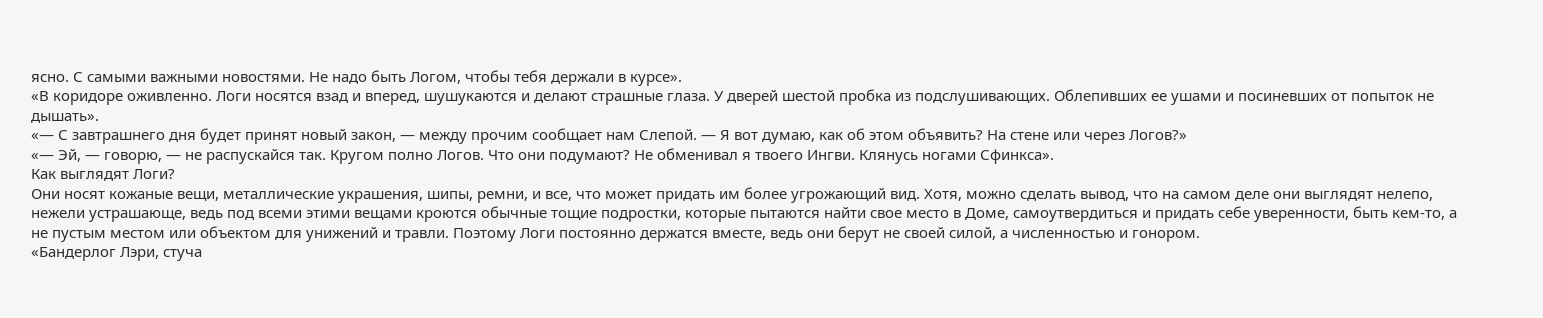ясно. С самыми важными новостями. Не надо быть Логом, чтобы тебя держали в курсе».
«В коридоре оживленно. Логи носятся взад и вперед, шушукаются и делают страшные глаза. У дверей шестой пробка из подслушивающих. Облепивших ее ушами и посиневших от попыток не дышать».
«— С завтрашнего дня будет принят новый закон, — между прочим сообщает нам Слепой. — Я вот думаю, как об этом объявить? На стене или через Логов?»
«— Эй, — говорю, — не распускайся так. Кругом полно Логов. Что они подумают? Не обменивал я твоего Ингви. Клянусь ногами Сфинкса».
Как выглядят Логи?
Они носят кожаные вещи, металлические украшения, шипы, ремни, и все, что может придать им более угрожающий вид. Хотя, можно сделать вывод, что на самом деле они выглядят нелепо, нежели устрашающе, ведь под всеми этими вещами кроются обычные тощие подростки, которые пытаются найти свое место в Доме, самоутвердиться и придать себе уверенности, быть кем-то, а не пустым местом или объектом для унижений и травли. Поэтому Логи постоянно держатся вместе, ведь они берут не своей силой, а численностью и гонором.
«Бандерлог Лэри, стуча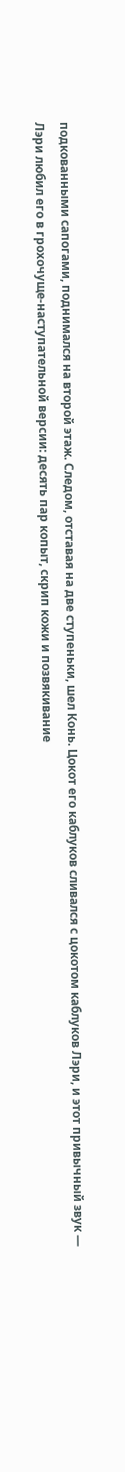подкованными сапогами, поднимался на второй этаж. Следом, отставая на две ступеньки, шел Конь. Цокот его каблуков сливался с цокотом каблуков Лэри, и этот привычный звук — Лэри любил его в грохочуще-наступательной версии: десять пар копыт, скрип кожи и позвякивание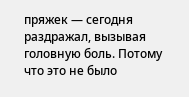пряжек — сегодня раздражал, вызывая головную боль. Потому что это не было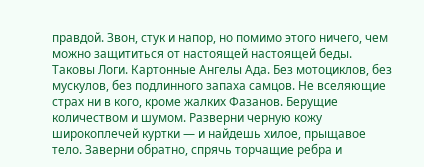правдой. Звон, стук и напор, но помимо этого ничего, чем можно защититься от настоящей настоящей беды. Таковы Логи. Картонные Ангелы Ада. Без мотоциклов, без мускулов, без подлинного запаха самцов. Не вселяющие страх ни в кого, кроме жалких Фазанов. Берущие количеством и шумом. Разверни черную кожу широкоплечей куртки — и найдешь хилое, прыщавое тело. Заверни обратно, спрячь торчащие ребра и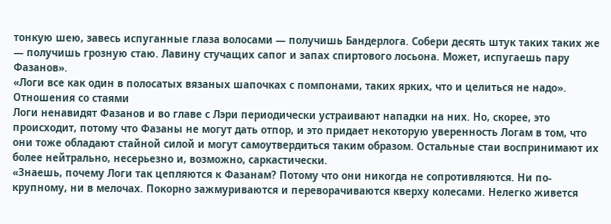тонкую шею, завесь испуганные глаза волосами — получишь Бандерлога. Собери десять штук таких таких же — получишь грозную стаю. Лавину стучащих сапог и запах спиртового лосьона. Может, испугаешь пару Фазанов».
«Логи все как один в полосатых вязаных шапочках с помпонами, таких ярких, что и целиться не надо».
Отношения со стаями
Логи ненавидят Фазанов и во главе с Лэри периодически устраивают нападки на них. Но, скорее, это происходит, потому что Фазаны не могут дать отпор, и это придает некоторую уверенность Логам в том, что они тоже обладают стайной силой и могут самоутвердиться таким образом. Остальные стаи воспринимают их более нейтрально, несерьезно и, возможно, саркастически.
«Знаешь, почему Логи так цепляются к Фазанам? Потому что они никогда не сопротивляются. Ни по-крупному, ни в мелочах. Покорно зажмуриваются и переворачиваются кверху колесами. Нелегко живется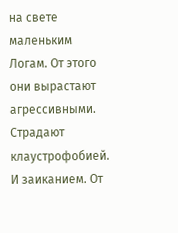на свете маленьким Логам. От этого они вырастают агрессивными. Страдают клаустрофобией. И заиканием. От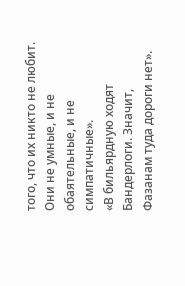того, что их никто не любит. Они не умные, и не обаятельные, и не симпатичные».
«В бильярдную ходят Бандерлоги. Значит, Фазанам туда дороги нет».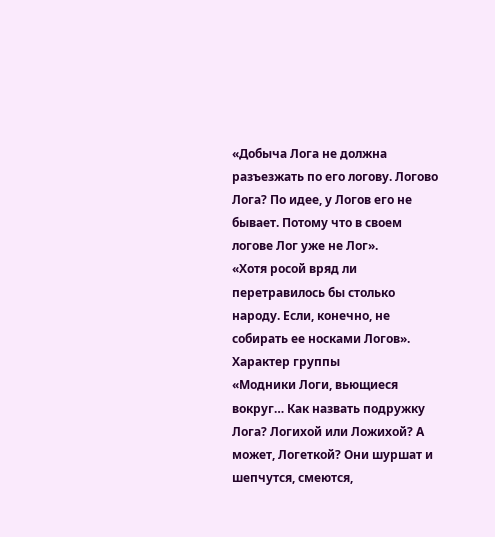«Добыча Лога не должна разъезжать по его логову. Логово Лога? По идее, у Логов его не бывает. Потому что в своем логове Лог уже не Лог».
«Хотя росой вряд ли перетравилось бы столько народу. Если, конечно, не собирать ее носками Логов».
Характер группы
«Модники Логи, вьющиеся вокруг… Как назвать подружку Лога? Логихой или Ложихой? А может, Логеткой? Они шуршат и шепчутся, смеются,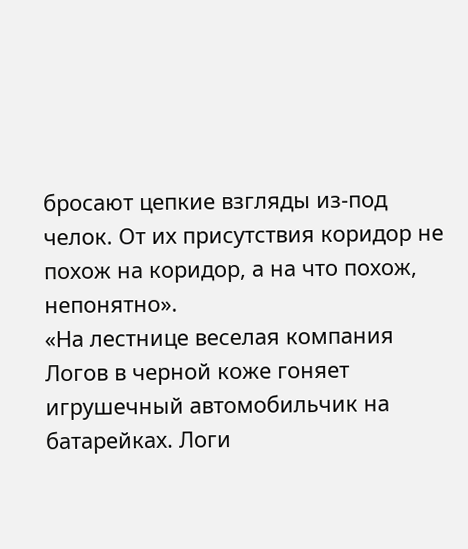бросают цепкие взгляды из-под челок. От их присутствия коридор не похож на коридор, а на что похож, непонятно».
«На лестнице веселая компания Логов в черной коже гоняет игрушечный автомобильчик на батарейках. Логи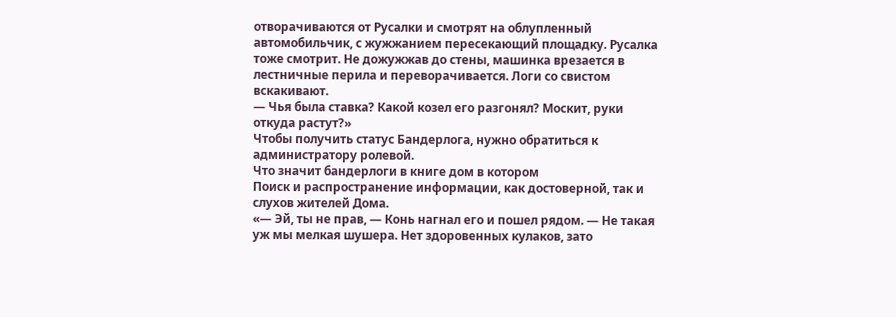отворачиваются от Русалки и смотрят на облупленный автомобильчик, с жужжанием пересекающий площадку. Русалка тоже смотрит. Не дожужжав до стены, машинка врезается в лестничные перила и переворачивается. Логи со свистом вскакивают.
— Чья была ставка? Какой козел его разгонял? Москит, руки откуда растут?»
Чтобы получить статус Бандерлога, нужно обратиться к администратору ролевой.
Что значит бандерлоги в книге дом в котором
Поиск и распространение информации, как достоверной, так и слухов жителей Дома.
«— Эй, ты не прав, — Конь нагнал его и пошел рядом. — Не такая уж мы мелкая шушера. Нет здоровенных кулаков, зато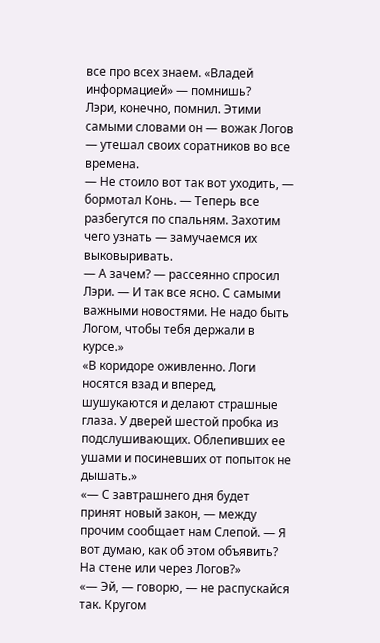все про всех знаем. «Владей информацией» — помнишь?
Лэри, конечно, помнил. Этими самыми словами он — вожак Логов — утешал своих соратников во все времена.
— Не стоило вот так вот уходить, — бормотал Конь. — Теперь все разбегутся по спальням. Захотим чего узнать — замучаемся их выковыривать.
— А зачем? — рассеянно спросил Лэри. — И так все ясно. С самыми важными новостями. Не надо быть Логом, чтобы тебя держали в курсе.»
«В коридоре оживленно. Логи носятся взад и вперед, шушукаются и делают страшные глаза. У дверей шестой пробка из подслушивающих. Облепивших ее ушами и посиневших от попыток не дышать.»
«— С завтрашнего дня будет принят новый закон, — между прочим сообщает нам Слепой. — Я вот думаю, как об этом объявить? На стене или через Логов?»
«— Эй, — говорю, — не распускайся так. Кругом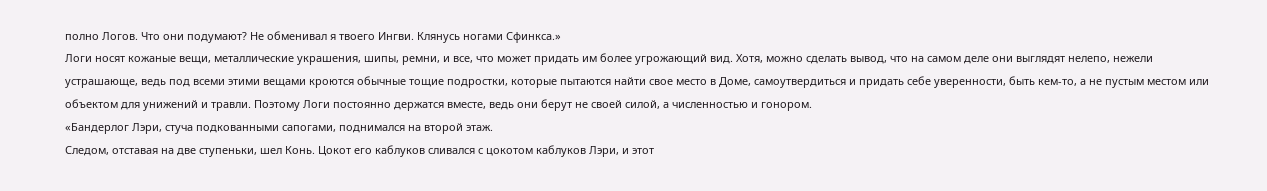полно Логов. Что они подумают? Не обменивал я твоего Ингви. Клянусь ногами Сфинкса.»
Логи носят кожаные вещи, металлические украшения, шипы, ремни, и все, что может придать им более угрожающий вид. Хотя, можно сделать вывод, что на самом деле они выглядят нелепо, нежели устрашающе, ведь под всеми этими вещами кроются обычные тощие подростки, которые пытаются найти свое место в Доме, самоутвердиться и придать себе уверенности, быть кем-то, а не пустым местом или объектом для унижений и травли. Поэтому Логи постоянно держатся вместе, ведь они берут не своей силой, а численностью и гонором.
«Бандерлог Лэри, стуча подкованными сапогами, поднимался на второй этаж.
Следом, отставая на две ступеньки, шел Конь. Цокот его каблуков сливался с цокотом каблуков Лэри, и этот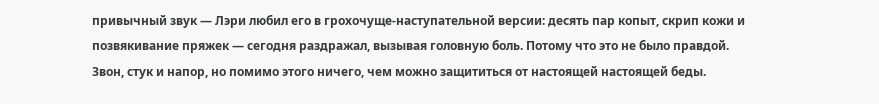привычный звук — Лэри любил его в грохочуще-наступательной версии: десять пар копыт, скрип кожи и позвякивание пряжек — сегодня раздражал, вызывая головную боль. Потому что это не было правдой. Звон, стук и напор, но помимо этого ничего, чем можно защититься от настоящей настоящей беды.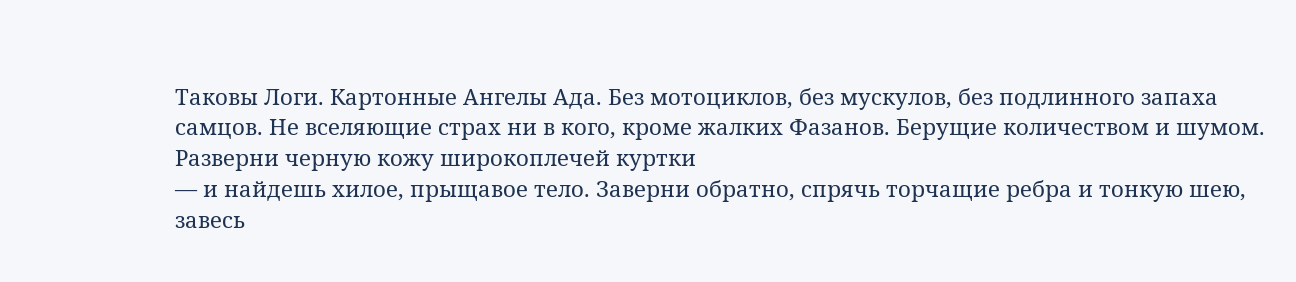Таковы Логи. Картонные Ангелы Ада. Без мотоциклов, без мускулов, без подлинного запаха самцов. Не вселяющие страх ни в кого, кроме жалких Фазанов. Берущие количеством и шумом. Разверни черную кожу широкоплечей куртки
— и найдешь хилое, прыщавое тело. Заверни обратно, спрячь торчащие ребра и тонкую шею, завесь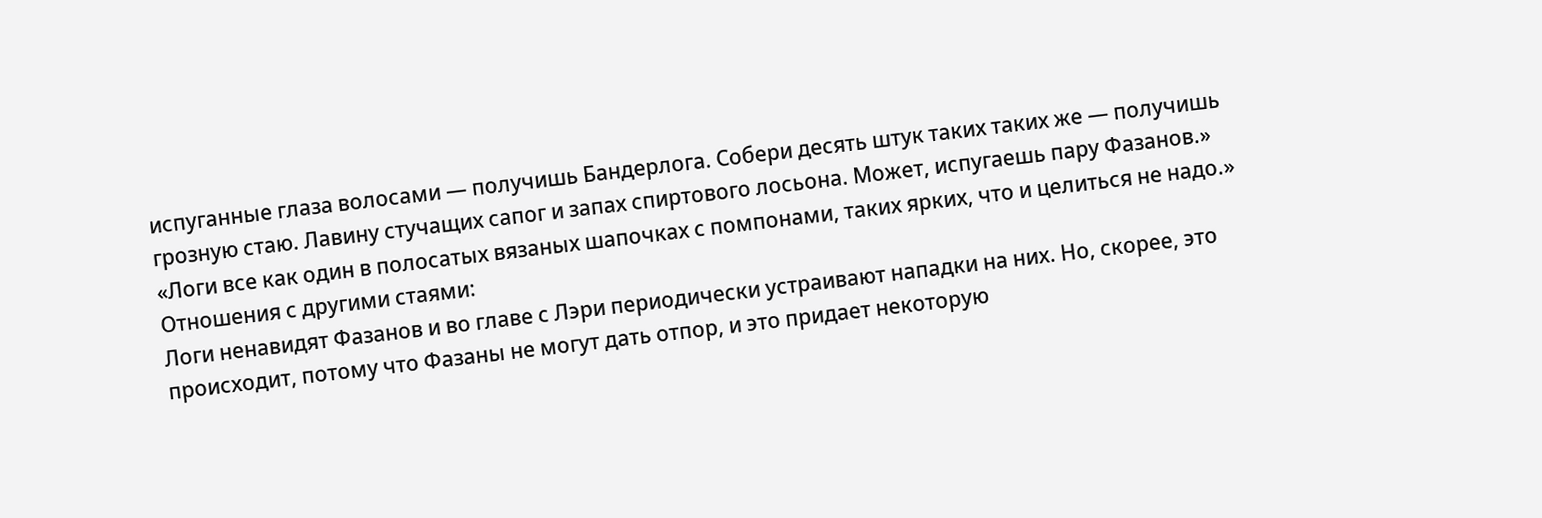испуганные глаза волосами — получишь Бандерлога. Собери десять штук таких таких же — получишь грозную стаю. Лавину стучащих сапог и запах спиртового лосьона. Может, испугаешь пару Фазанов.»
«Логи все как один в полосатых вязаных шапочках с помпонами, таких ярких, что и целиться не надо.»
Отношения с другими стаями:
Логи ненавидят Фазанов и во главе с Лэри периодически устраивают нападки на них. Но, скорее, это происходит, потому что Фазаны не могут дать отпор, и это придает некоторую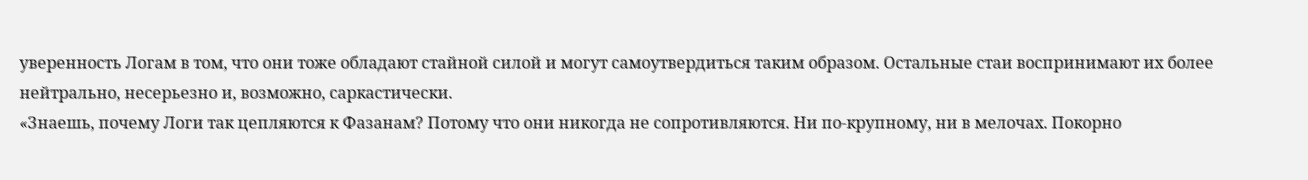уверенность Логам в том, что они тоже обладают стайной силой и могут самоутвердиться таким образом. Остальные стаи воспринимают их более нейтрально, несерьезно и, возможно, саркастически.
«Знаешь, почему Логи так цепляются к Фазанам? Потому что они никогда не сопротивляются. Ни по-крупному, ни в мелочах. Покорно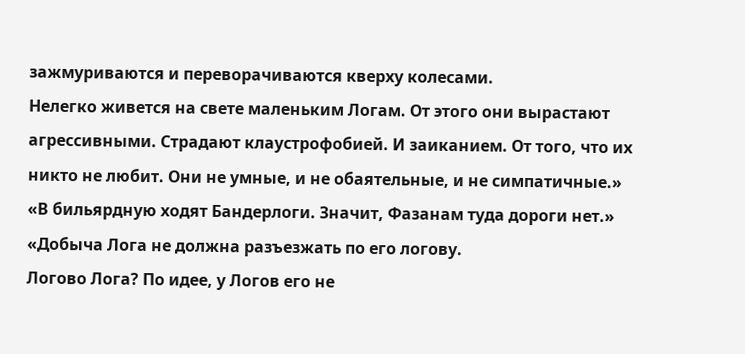зажмуриваются и переворачиваются кверху колесами.
Нелегко живется на свете маленьким Логам. От этого они вырастают агрессивными. Страдают клаустрофобией. И заиканием. От того, что их никто не любит. Они не умные, и не обаятельные, и не симпатичные.»
«В бильярдную ходят Бандерлоги. Значит, Фазанам туда дороги нет.»
«Добыча Лога не должна разъезжать по его логову.
Логово Лога? По идее, у Логов его не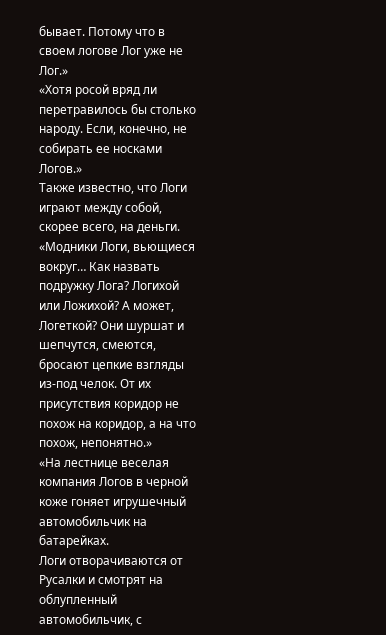бывает. Потому что в своем логове Лог уже не Лог.»
«Хотя росой вряд ли перетравилось бы столько народу. Если, конечно, не собирать ее носками Логов.»
Также известно, что Логи играют между собой, скорее всего, на деньги.
«Модники Логи, вьющиеся вокруг… Как назвать подружку Лога? Логихой или Ложихой? А может, Логеткой? Они шуршат и шепчутся, смеются, бросают цепкие взгляды из-под челок. От их присутствия коридор не похож на коридор, а на что похож, непонятно.»
«На лестнице веселая компания Логов в черной коже гоняет игрушечный автомобильчик на батарейках.
Логи отворачиваются от Русалки и смотрят на облупленный автомобильчик, с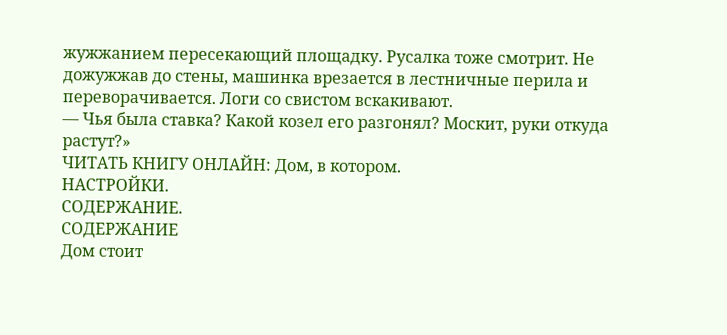жужжанием пересекающий площадку. Русалка тоже смотрит. Не дожужжав до стены, машинка врезается в лестничные перила и переворачивается. Логи со свистом вскакивают.
— Чья была ставка? Какой козел его разгонял? Москит, руки откуда растут?»
ЧИТАТЬ КНИГУ ОНЛАЙН: Дом, в котором.
НАСТРОЙКИ.
СОДЕРЖАНИЕ.
СОДЕРЖАНИЕ
Дом стоит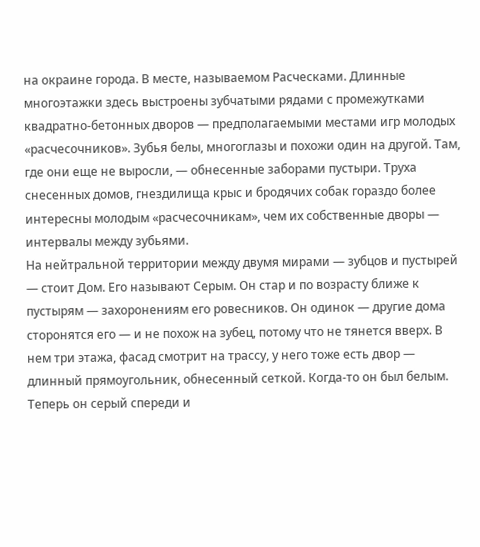на окраине города. В месте, называемом Расческами. Длинные многоэтажки здесь выстроены зубчатыми рядами с промежутками квадратно-бетонных дворов — предполагаемыми местами игр молодых «расчесочников». Зубья белы, многоглазы и похожи один на другой. Там, где они еще не выросли, — обнесенные заборами пустыри. Труха снесенных домов, гнездилища крыс и бродячих собак гораздо более интересны молодым «расчесочникам», чем их собственные дворы — интервалы между зубьями.
На нейтральной территории между двумя мирами — зубцов и пустырей — стоит Дом. Его называют Серым. Он стар и по возрасту ближе к пустырям — захоронениям его ровесников. Он одинок — другие дома сторонятся его — и не похож на зубец, потому что не тянется вверх. В нем три этажа, фасад смотрит на трассу, у него тоже есть двор — длинный прямоугольник, обнесенный сеткой. Когда-то он был белым. Теперь он серый спереди и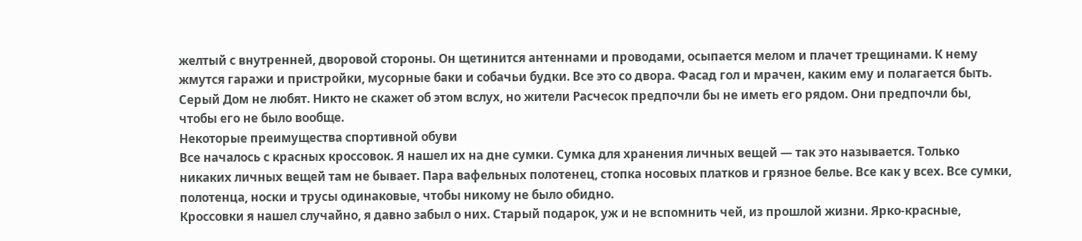желтый с внутренней, дворовой стороны. Он щетинится антеннами и проводами, осыпается мелом и плачет трещинами. К нему жмутся гаражи и пристройки, мусорные баки и собачьи будки. Все это со двора. Фасад гол и мрачен, каким ему и полагается быть.
Серый Дом не любят. Никто не скажет об этом вслух, но жители Расчесок предпочли бы не иметь его рядом. Они предпочли бы, чтобы его не было вообще.
Некоторые преимущества спортивной обуви
Все началось с красных кроссовок. Я нашел их на дне сумки. Сумка для хранения личных вещей — так это называется. Только никаких личных вещей там не бывает. Пара вафельных полотенец, стопка носовых платков и грязное белье. Все как у всех. Все сумки, полотенца, носки и трусы одинаковые, чтобы никому не было обидно.
Кроссовки я нашел случайно, я давно забыл о них. Старый подарок, уж и не вспомнить чей, из прошлой жизни. Ярко-красные,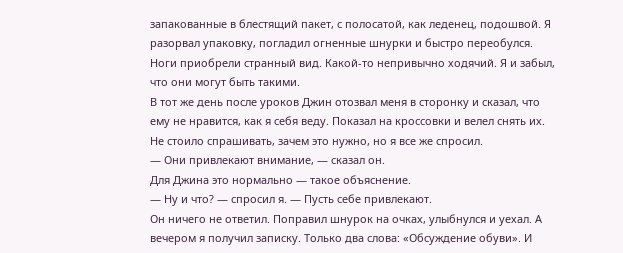запакованные в блестящий пакет, с полосатой, как леденец, подошвой. Я разорвал упаковку, погладил огненные шнурки и быстро переобулся. Ноги приобрели странный вид. Какой-то непривычно ходячий. Я и забыл, что они могут быть такими.
В тот же день после уроков Джин отозвал меня в сторонку и сказал, что ему не нравится, как я себя веду. Показал на кроссовки и велел снять их. Не стоило спрашивать, зачем это нужно, но я все же спросил.
— Они привлекают внимание, — сказал он.
Для Джина это нормально — такое объяснение.
— Ну и что? — спросил я. — Пусть себе привлекают.
Он ничего не ответил. Поправил шнурок на очках, улыбнулся и уехал. А вечером я получил записку. Только два слова: «Обсуждение обуви». И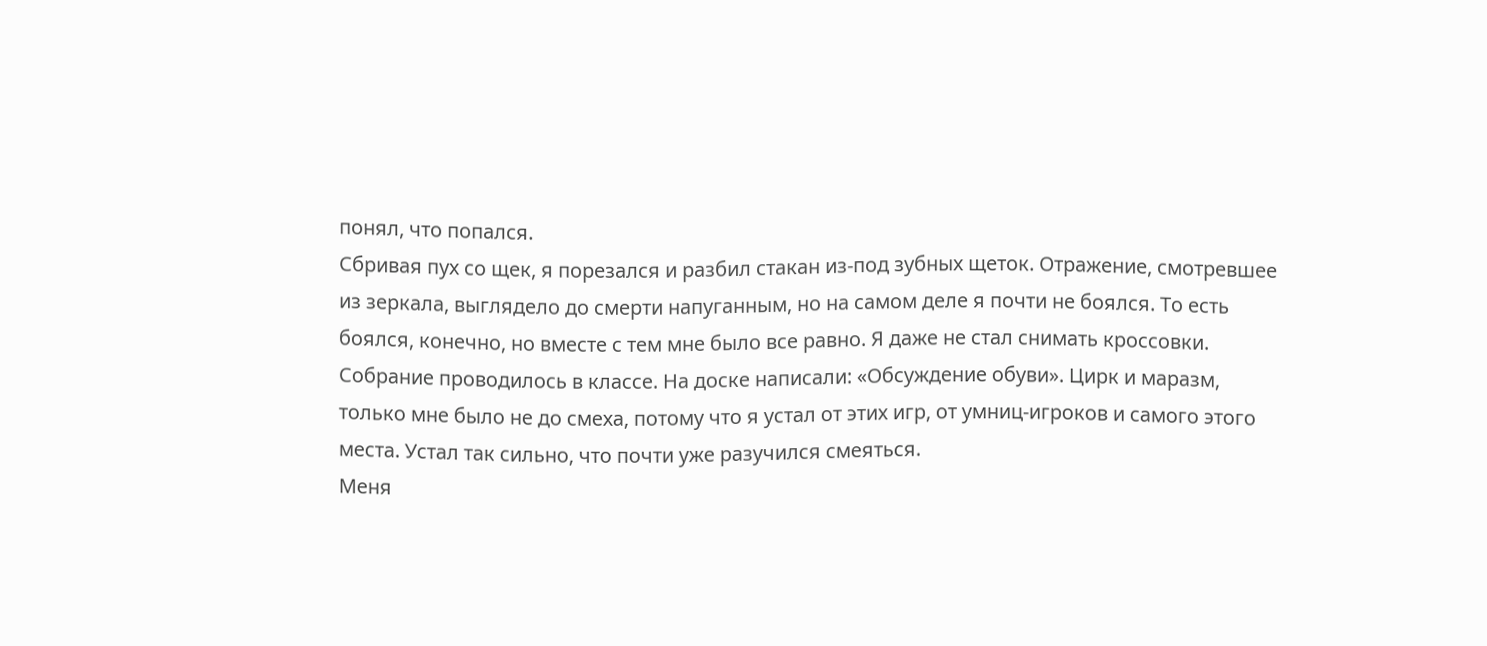понял, что попался.
Сбривая пух со щек, я порезался и разбил стакан из-под зубных щеток. Отражение, смотревшее из зеркала, выглядело до смерти напуганным, но на самом деле я почти не боялся. То есть боялся, конечно, но вместе с тем мне было все равно. Я даже не стал снимать кроссовки.
Собрание проводилось в классе. На доске написали: «Обсуждение обуви». Цирк и маразм, только мне было не до смеха, потому что я устал от этих игр, от умниц-игроков и самого этого места. Устал так сильно, что почти уже разучился смеяться.
Меня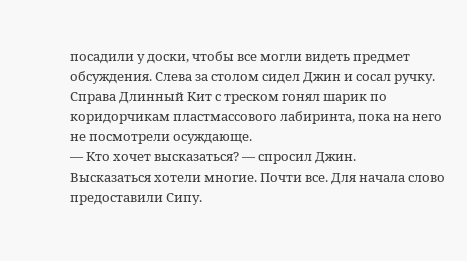посадили у доски, чтобы все могли видеть предмет обсуждения. Слева за столом сидел Джин и сосал ручку. Справа Длинный Кит с треском гонял шарик по коридорчикам пластмассового лабиринта, пока на него не посмотрели осуждающе.
— Кто хочет высказаться? — спросил Джин.
Высказаться хотели многие. Почти все. Для начала слово предоставили Сипу.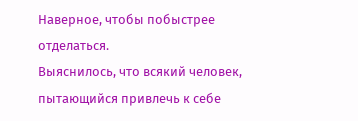Наверное, чтобы побыстрее отделаться.
Выяснилось, что всякий человек, пытающийся привлечь к себе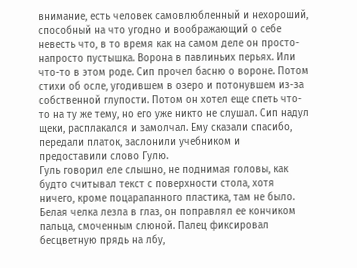внимание, есть человек самовлюбленный и нехороший, способный на что угодно и воображающий о себе невесть что, в то время как на самом деле он просто-напросто пустышка. Ворона в павлиньих перьях. Или что-то в этом роде. Сип прочел басню о вороне. Потом стихи об осле, угодившем в озеро и потонувшем из-за собственной глупости. Потом он хотел еще спеть что-то на ту же тему, но его уже никто не слушал. Сип надул щеки, расплакался и замолчал. Ему сказали спасибо, передали платок, заслонили учебником и предоставили слово Гулю.
Гуль говорил еле слышно, не поднимая головы, как будто считывал текст с поверхности стола, хотя ничего, кроме поцарапанного пластика, там не было. Белая челка лезла в глаз, он поправлял ее кончиком пальца, смоченным слюной. Палец фиксировал бесцветную прядь на лбу,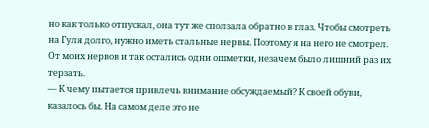но как только отпускал, она тут же сползала обратно в глаз. Чтобы смотреть на Гуля долго, нужно иметь стальные нервы. Поэтому я на него не смотрел. От моих нервов и так остались одни ошметки, незачем было лишний раз их терзать.
— К чему пытается привлечь внимание обсуждаемый? К своей обуви, казалось бы. На самом деле это не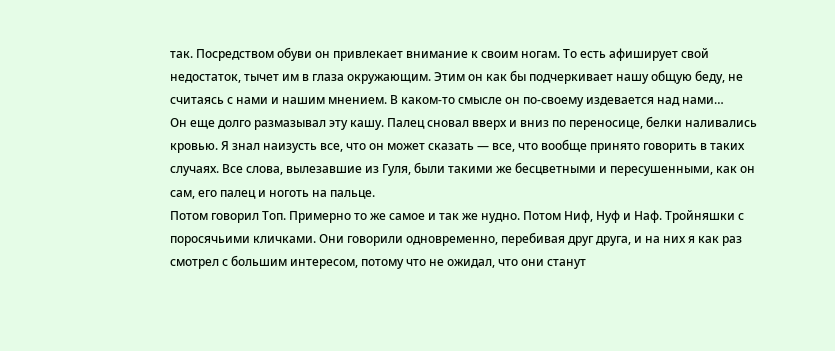так. Посредством обуви он привлекает внимание к своим ногам. То есть афиширует свой недостаток, тычет им в глаза окружающим. Этим он как бы подчеркивает нашу общую беду, не считаясь с нами и нашим мнением. В каком-то смысле он по-своему издевается над нами…
Он еще долго размазывал эту кашу. Палец сновал вверх и вниз по переносице, белки наливались кровью. Я знал наизусть все, что он может сказать — все, что вообще принято говорить в таких случаях. Все слова, вылезавшие из Гуля, были такими же бесцветными и пересушенными, как он сам, его палец и ноготь на пальце.
Потом говорил Топ. Примерно то же самое и так же нудно. Потом Ниф, Нуф и Наф. Тройняшки с поросячьими кличками. Они говорили одновременно, перебивая друг друга, и на них я как раз смотрел с большим интересом, потому что не ожидал, что они станут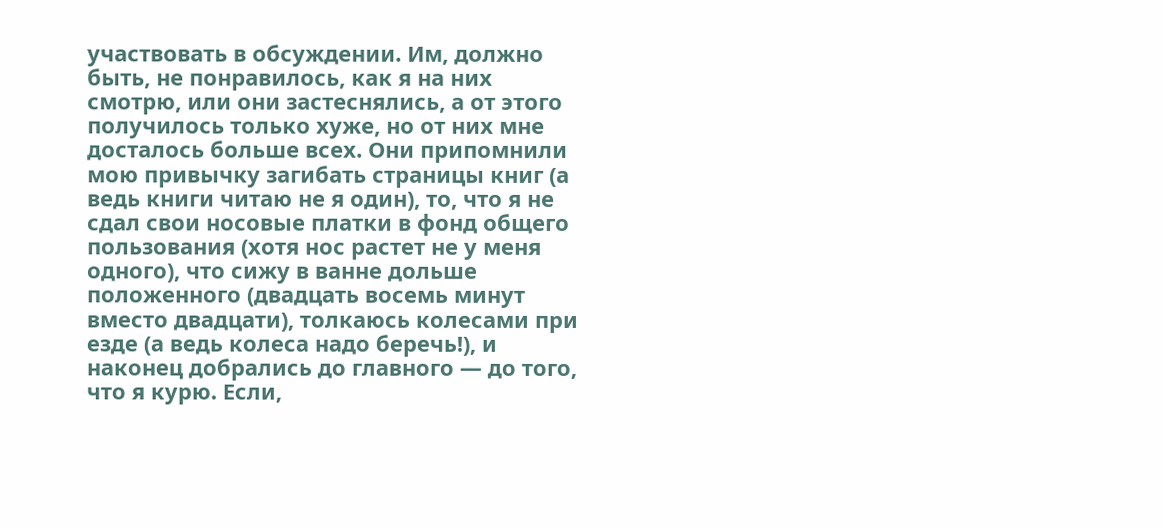участвовать в обсуждении. Им, должно быть, не понравилось, как я на них смотрю, или они застеснялись, а от этого получилось только хуже, но от них мне досталось больше всех. Они припомнили мою привычку загибать страницы книг (а ведь книги читаю не я один), то, что я не сдал свои носовые платки в фонд общего пользования (хотя нос растет не у меня одного), что сижу в ванне дольше положенного (двадцать восемь минут вместо двадцати), толкаюсь колесами при езде (а ведь колеса надо беречь!), и наконец добрались до главного — до того, что я курю. Если,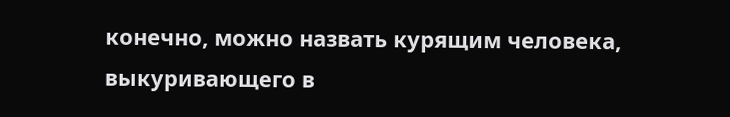конечно, можно назвать курящим человека, выкуривающего в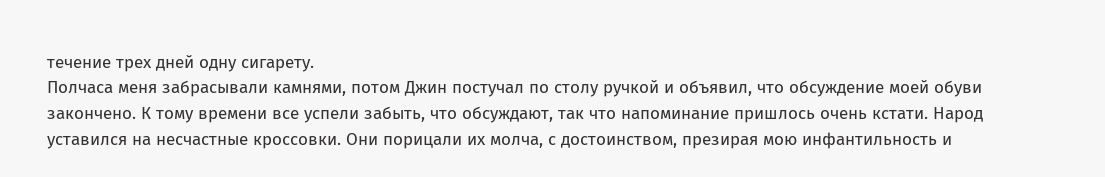течение трех дней одну сигарету.
Полчаса меня забрасывали камнями, потом Джин постучал по столу ручкой и объявил, что обсуждение моей обуви закончено. К тому времени все успели забыть, что обсуждают, так что напоминание пришлось очень кстати. Народ уставился на несчастные кроссовки. Они порицали их молча, с достоинством, презирая мою инфантильность и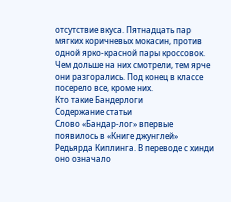отсутствие вкуса. Пятнадцать пар мягких коричневых мокасин, против одной ярко-красной пары кроссовок. Чем дольше на них смотрели, тем ярче они разгорались. Под конец в классе посерело все, кроме них.
Кто такие Бандерлоги
Содержание статьи
Слово «Бандар-лог» впервые появилось в «Книге джунглей» Редьярда Киплинга. В переводе с хинди оно означало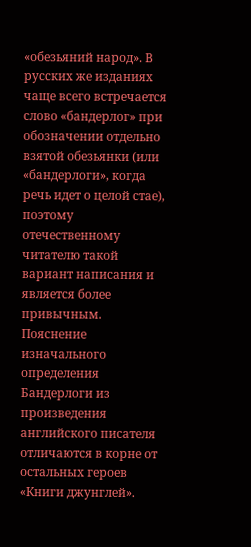«обезьяний народ». В русских же изданиях чаще всего встречается слово «бандерлог» при обозначении отдельно взятой обезьянки (или «бандерлоги», когда речь идет о целой стае), поэтому отечественному читателю такой вариант написания и является более привычным.
Пояснение изначального определения
Бандерлоги из произведения английского писателя отличаются в корне от остальных героев «Книги джунглей».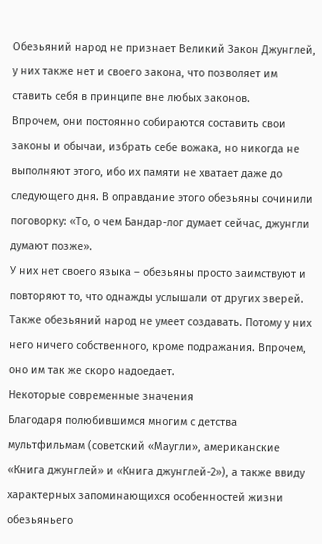Обезьяний народ не признает Великий Закон Джунглей, у них также нет и своего закона, что позволяет им ставить себя в принципе вне любых законов.
Впрочем, они постоянно собираются составить свои законы и обычаи, избрать себе вожака, но никогда не выполняют этого, ибо их памяти не хватает даже до следующего дня. В оправдание этого обезьяны сочинили поговорку: «То, о чем Бандар-лог думает сейчас, джунгли думают позже».
У них нет своего языка – обезьяны просто заимствуют и повторяют то, что однажды услышали от других зверей. Также обезьяний народ не умеет создавать. Потому у них него ничего собственного, кроме подражания. Впрочем, оно им так же скоро надоедает.
Некоторые современные значения
Благодаря полюбившимся многим с детства мультфильмам (советский «Маугли», американские «Книга джунглей» и «Книга джунглей-2»), а также ввиду характерных запоминающихся особенностей жизни обезьяньего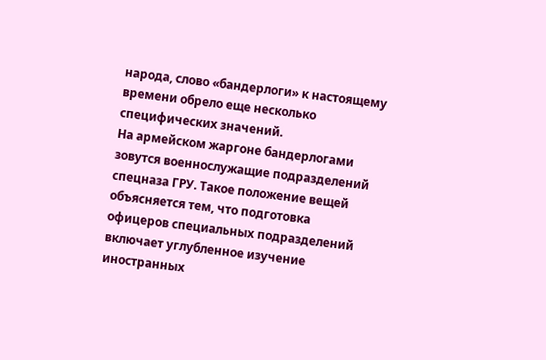народа, слово «бандерлоги» к настоящему времени обрело еще несколько специфических значений.
На армейском жаргоне бандерлогами зовутся военнослужащие подразделений спецназа ГРУ. Такое положение вещей объясняется тем, что подготовка офицеров специальных подразделений включает углубленное изучение иностранных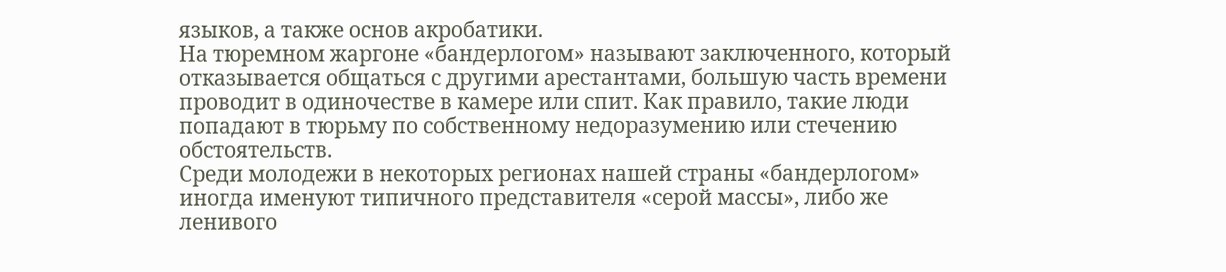языков, а также основ акробатики.
На тюремном жаргоне «бандерлогом» называют заключенного, который отказывается общаться с другими арестантами, большую часть времени проводит в одиночестве в камере или спит. Как правило, такие люди попадают в тюрьму по собственному недоразумению или стечению обстоятельств.
Среди молодежи в некоторых регионах нашей страны «бандерлогом» иногда именуют типичного представителя «серой массы», либо же ленивого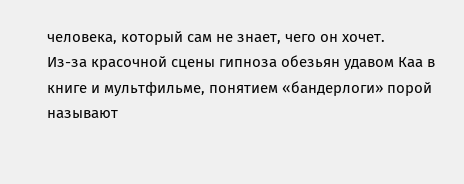человека, который сам не знает, чего он хочет.
Из-за красочной сцены гипноза обезьян удавом Каа в книге и мультфильме, понятием «бандерлоги» порой называют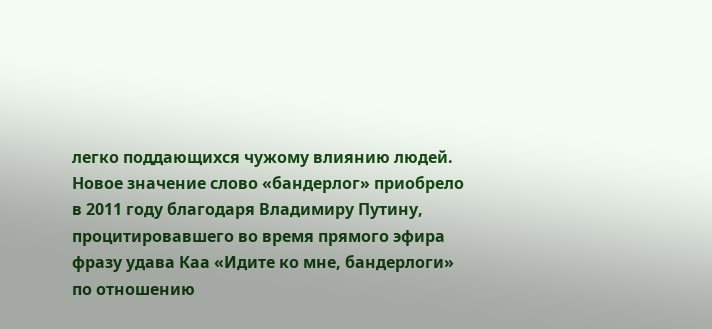легко поддающихся чужому влиянию людей.
Новое значение слово «бандерлог» приобрело в 2011 году благодаря Владимиру Путину, процитировавшего во время прямого эфира фразу удава Каа «Идите ко мне, бандерлоги» по отношению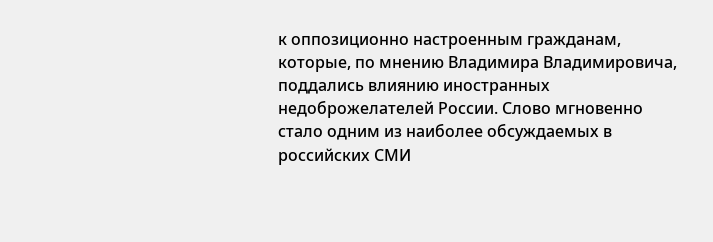к оппозиционно настроенным гражданам, которые, по мнению Владимира Владимировича, поддались влиянию иностранных недоброжелателей России. Слово мгновенно стало одним из наиболее обсуждаемых в российских СМИ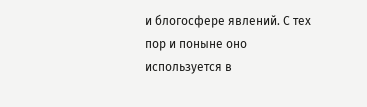и блогосфере явлений. С тех пор и поныне оно используется в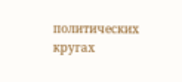политических кругах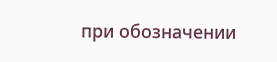при обозначении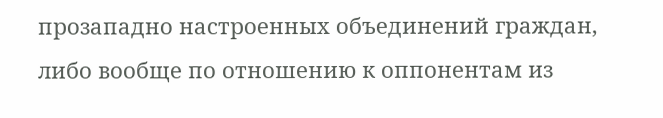прозападно настроенных объединений граждан, либо вообще по отношению к оппонентам из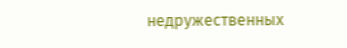недружественных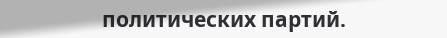политических партий.